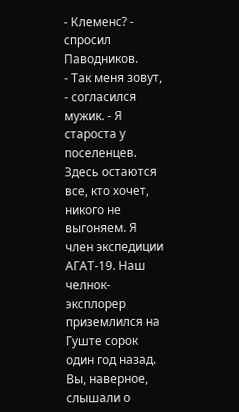- Клеменс? - спросил Паводников.
- Так меня зовут, - согласился мужик. - Я староста у поселенцев. Здесь остаются все, кто хочет, никого не выгоняем. Я член экспедиции АГАТ-19. Наш челнок-эксплорер приземлился на Гуште сорок один год назад. Вы, наверное, слышали о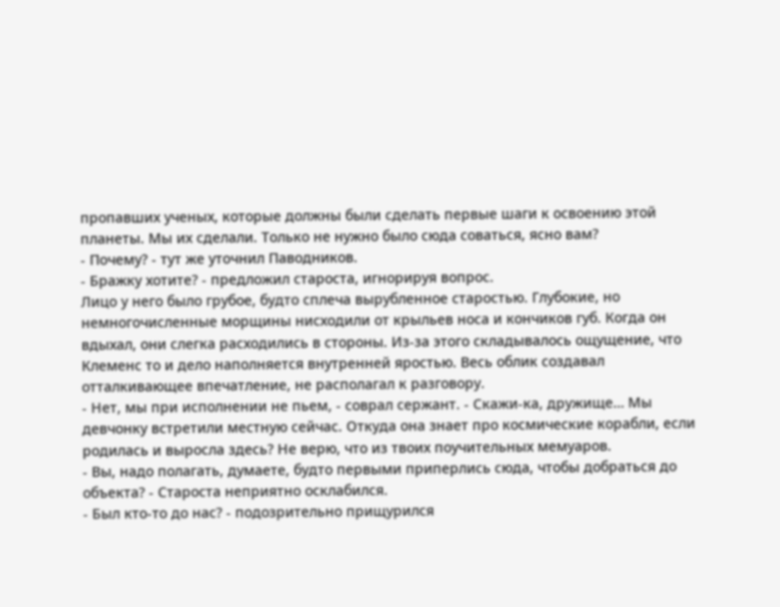пропавших ученых, которые должны были сделать первые шаги к освоению этой планеты. Мы их сделали. Только не нужно было сюда соваться, ясно вам?
- Почему? - тут же уточнил Паводников.
- Бражку хотите? - предложил староста, игнорируя вопрос.
Лицо у него было грубое, будто сплеча вырубленное старостью. Глубокие, но немногочисленные морщины нисходили от крыльев носа и кончиков губ. Когда он вдыхал, они слегка расходились в стороны. Из-за этого складывалось ощущение, что Клеменс то и дело наполняется внутренней яростью. Весь облик создавал отталкивающее впечатление, не располагал к разговору.
- Нет, мы при исполнении не пьем, - соврал сержант. - Скажи-ка, дружище… Мы девчонку встретили местную сейчас. Откуда она знает про космические корабли, если родилась и выросла здесь? Не верю, что из твоих поучительных мемуаров.
- Вы, надо полагать, думаете, будто первыми приперлись сюда, чтобы добраться до объекта? - Староста неприятно осклабился.
- Был кто-то до нас? - подозрительно прищурился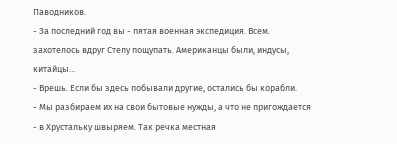Паводников.
- За последний год вы - пятая военная экспедиция. Всем. захотелось вдруг Стелу пощупать. Американцы были, индусы, китайцы…
- Врешь. Если бы здесь побывали другие, остались бы корабли.
- Мы разбираем их на свои бытовые нужды, а что не пригождается - в Хрустальку швыряем. Так речка местная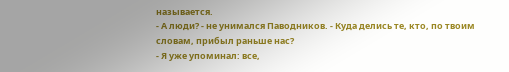называется.
- А люди? - не унимался Паводников. - Куда делись те, кто, по твоим словам, прибыл раньше нас?
- Я уже упоминал: все,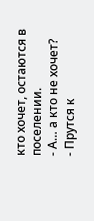кто хочет, остаются в поселении.
- А… а кто не хочет?
- Прутся к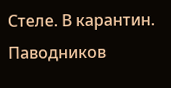Стеле. В карантин.
Паводников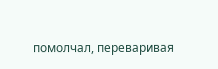помолчал, переваривая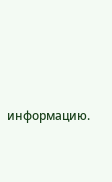информацию.